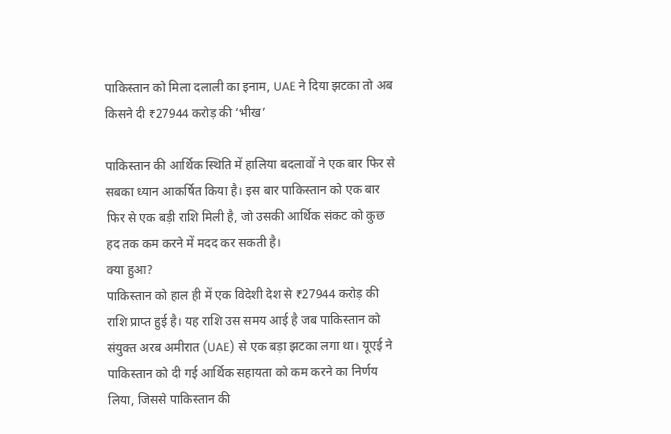पाकिस्तान को मिला दलाली का इनाम, UAE ने दिया झटका तो अब किसने दी ₹27944 करोड़ की ‘भीख’

पाकिस्तान की आर्थिक स्थिति में हालिया बदलावों ने एक बार फिर से सबका ध्यान आकर्षित किया है। इस बार पाकिस्तान को एक बार फिर से एक बड़ी राशि मिली है, जो उसकी आर्थिक संकट को कुछ हद तक कम करने में मदद कर सकती है।
क्या हुआ?
पाकिस्तान को हाल ही में एक विदेशी देश से ₹27944 करोड़ की राशि प्राप्त हुई है। यह राशि उस समय आई है जब पाकिस्तान को संयुक्त अरब अमीरात (UAE) से एक बड़ा झटका लगा था। यूएई ने पाकिस्तान को दी गई आर्थिक सहायता को कम करने का निर्णय लिया, जिससे पाकिस्तान की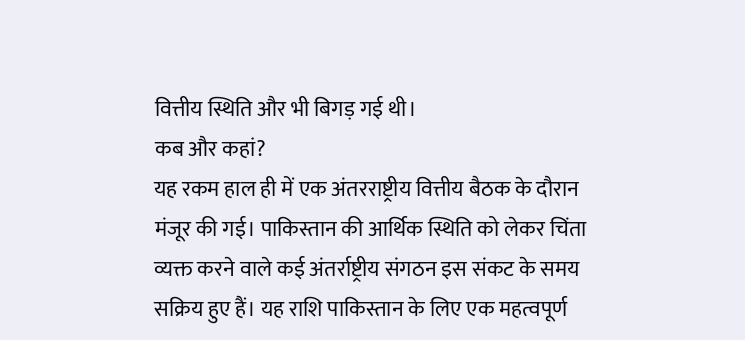वित्तीय स्थिति और भी बिगड़ गई थी।
कब और कहां?
यह रकम हाल ही में एक अंतरराष्ट्रीय वित्तीय बैठक के दौरान मंजूर की गई। पाकिस्तान की आर्थिक स्थिति को लेकर चिंता व्यक्त करने वाले कई अंतर्राष्ट्रीय संगठन इस संकट के समय सक्रिय हुए हैं। यह राशि पाकिस्तान के लिए एक महत्वपूर्ण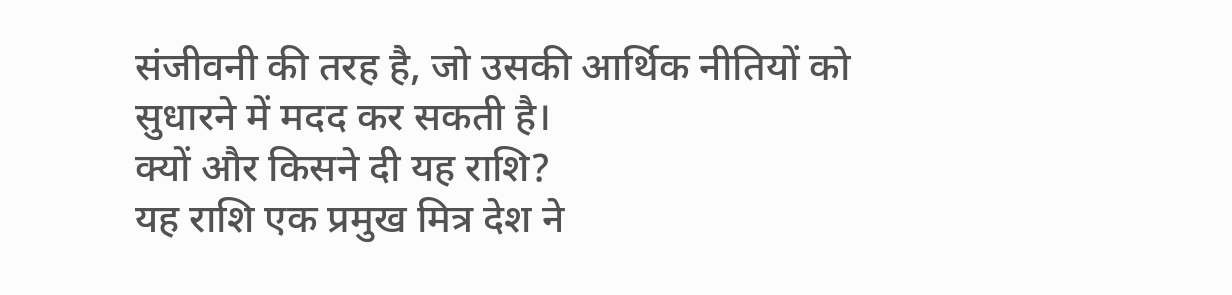संजीवनी की तरह है, जो उसकी आर्थिक नीतियों को सुधारने में मदद कर सकती है।
क्यों और किसने दी यह राशि?
यह राशि एक प्रमुख मित्र देश ने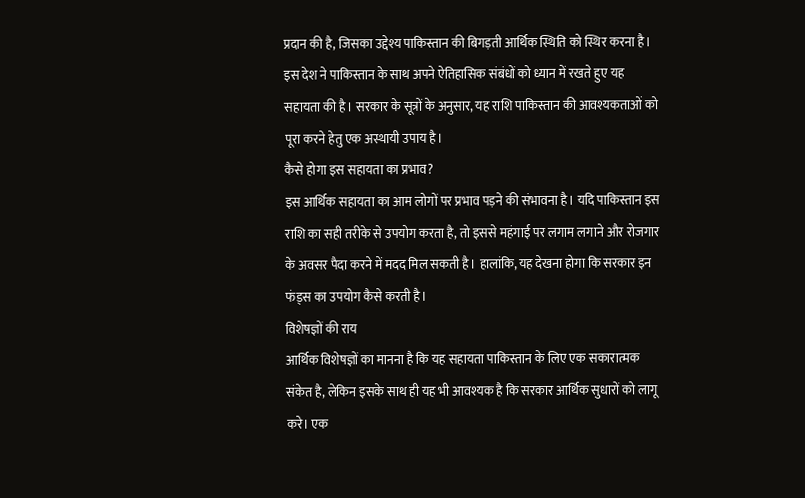प्रदान की है, जिसका उद्देश्य पाकिस्तान की बिगड़ती आर्थिक स्थिति को स्थिर करना है। इस देश ने पाकिस्तान के साथ अपने ऐतिहासिक संबंधों को ध्यान में रखते हुए यह सहायता की है। सरकार के सूत्रों के अनुसार, यह राशि पाकिस्तान की आवश्यकताओं को पूरा करने हेतु एक अस्थायी उपाय है।
कैसे होगा इस सहायता का प्रभाव?
इस आर्थिक सहायता का आम लोगों पर प्रभाव पड़ने की संभावना है। यदि पाकिस्तान इस राशि का सही तरीके से उपयोग करता है, तो इससे महंगाई पर लगाम लगाने और रोजगार के अवसर पैदा करने में मदद मिल सकती है। हालांकि, यह देखना होगा कि सरकार इन फंड्स का उपयोग कैसे करती है।
विशेषज्ञों की राय
आर्थिक विशेषज्ञों का मानना है कि यह सहायता पाकिस्तान के लिए एक सकारात्मक संकेत है, लेकिन इसके साथ ही यह भी आवश्यक है कि सरकार आर्थिक सुधारों को लागू करे। एक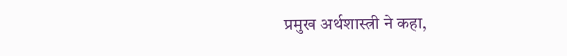प्रमुख अर्थशास्त्री ने कहा,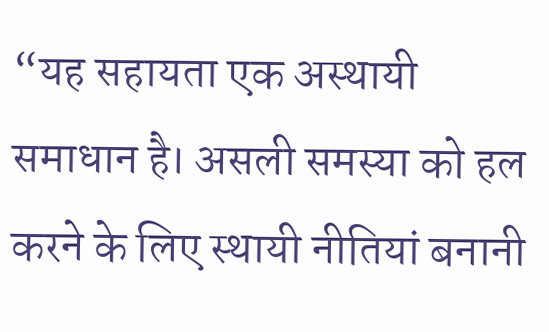“यह सहायता एक अस्थायी समाधान है। असली समस्या को हल करने के लिए स्थायी नीतियां बनानी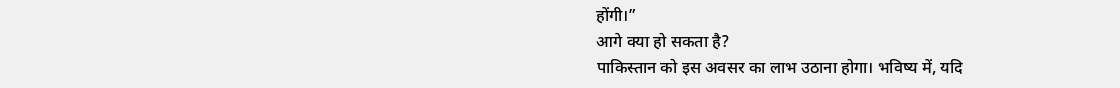होंगी।”
आगे क्या हो सकता है?
पाकिस्तान को इस अवसर का लाभ उठाना होगा। भविष्य में, यदि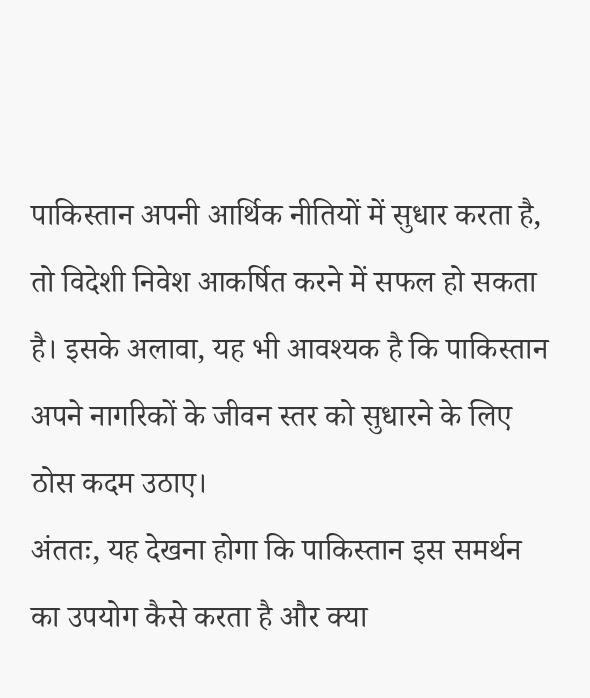पाकिस्तान अपनी आर्थिक नीतियों में सुधार करता है, तो विदेशी निवेश आकर्षित करने में सफल हो सकता है। इसके अलावा, यह भी आवश्यक है कि पाकिस्तान अपने नागरिकों के जीवन स्तर को सुधारने के लिए ठोस कदम उठाए।
अंततः, यह देखना होगा कि पाकिस्तान इस समर्थन का उपयोग कैसे करता है और क्या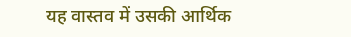यह वास्तव में उसकी आर्थिक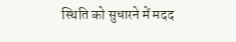स्थिति को सुधारने में मदद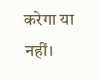करेगा या नहीं।